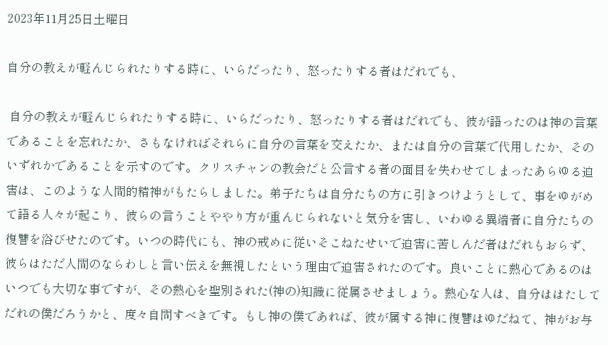2023年11月25日土曜日

自分の教えが軽んじられたりする時に、いらだったり、怒ったりする者はだれでも、

 自分の教えが軽んじられたりする時に、いらだったり、怒ったりする者はだれでも、彼が語ったのは神の言葉であることを忘れたか、さもなければそれらに自分の言葉を交えたか、または自分の言葉で代用したか、そのいずれかであることを示すのです。クリスチャンの教会だと公言する者の面目を失わせてしまったあらゆる迫害は、このような人間的精神がもたらしました。弟子たちは自分たちの方に引きつけようとして、事をゆがめて語る人々が起こり、彼らの言うことややり方が重んじられないと気分を害し、いわゆる異端者に自分たちの復讐を浴びせたのです。いつの時代にも、神の戒めに従いそこねたせいで迫害に苦しんだ者はだれもおらず、彼らはただ人間のならわしと言い伝えを無視したという理由で迫害されたのです。良いことに熱心であるのはいつでも大切な事ですが、その熱心を聖別された(神の)知識に従属させましょう。熱心な人は、自分ははたしてだれの僕だろうかと、度々自問すべきです。もし神の僕であれば、彼が属する神に復讐はゆだねて、神がお与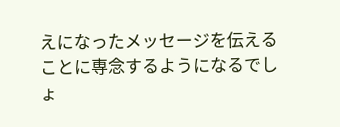えになったメッセージを伝えることに専念するようになるでしょ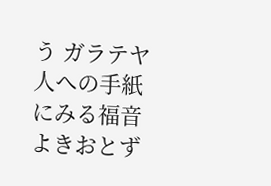う ガラテヤ人への手紙にみる福音 よきおとず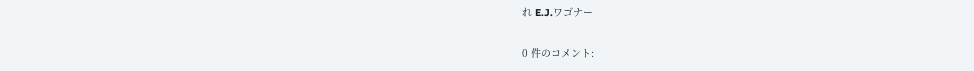れ E.J.ワゴナー

0 件のコメント: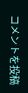コメントを投稿